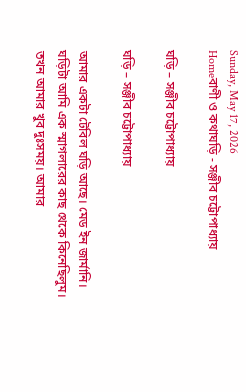Sunday, May 17, 2026
Homeবাণী ও কথাঘড়ি - সঞ্জীব চট্টোপাধ্যায়

ঘড়ি – সঞ্জীব চট্টোপাধ্যায়

ঘড়ি – সঞ্জীব চট্টোপাধ্যায়

আমার একটা টেবিল ঘড়ি আছে। মেড ইন জার্মানি। ঘড়িটা আমি এক স্মাগলারের কাছ থেকে কিনেছিলুম। তখন আমার খুব দুঃসময়। আমার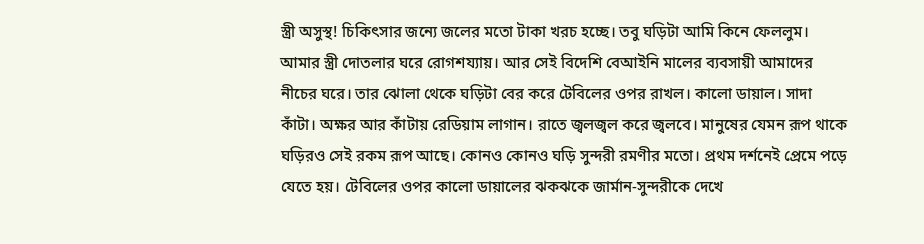স্ত্রী অসুস্থ! চিকিৎসার জন্যে জলের মতো টাকা খরচ হচ্ছে। তবু ঘড়িটা আমি কিনে ফেললুম। আমার স্ত্রী দোতলার ঘরে রোগশয্যায়। আর সেই বিদেশি বেআইনি মালের ব্যবসায়ী আমাদের নীচের ঘরে। তার ঝোলা থেকে ঘড়িটা বের করে টেবিলের ওপর রাখল। কালো ডায়াল। সাদা কাঁটা। অক্ষর আর কাঁটায় রেডিয়াম লাগান। রাতে জ্বলজ্বল করে জ্বলবে। মানুষের যেমন রূপ থাকে ঘড়িরও সেই রকম রূপ আছে। কোনও কোনও ঘড়ি সুন্দরী রমণীর মতো। প্রথম দর্শনেই প্রেমে পড়ে যেতে হয়। টেবিলের ওপর কালো ডায়ালের ঝকঝকে জার্মান-সুন্দরীকে দেখে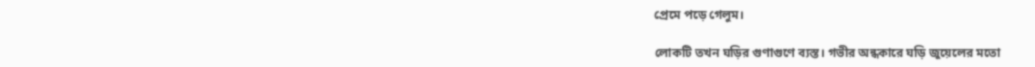প্রেমে পড়ে গেলুম।

লোকটি তখন ঘড়ির গুণাগুণে ব্যস্ত। গভীর অন্ধকারে ঘড়ি জুয়েলের মতো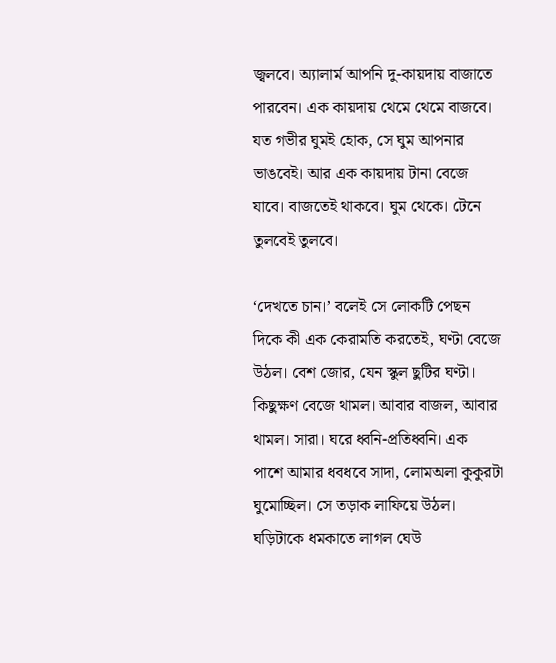জ্বলবে। অ্যালার্ম আপনি দু-কায়দায় বাজাতে পারবেন। এক কায়দায় থেমে থেমে বাজবে। যত গভীর ঘুমই হোক, সে ঘুম আপনার ভাঙবেই। আর এক কায়দায় টানা বেজে যাবে। বাজতেই থাকবে। ঘুম থেকে। টেনে তুলবেই তুলবে।

‘দেখতে চান।’ বলেই সে লোকটি পেছন দিকে কী এক কেরামতি করতেই, ঘণ্টা বেজে উঠল। বেশ জোর, যেন স্কুল ছুটির ঘণ্টা। কিছুক্ষণ বেজে থামল। আবার বাজল, আবার থামল। সারা। ঘরে ধ্বনি-প্রতিধ্বনি। এক পাশে আমার ধবধবে সাদা, লোমঅলা কুকুরটা ঘুমোচ্ছিল। সে তড়াক লাফিয়ে উঠল। ঘড়িটাকে ধমকাতে লাগল ঘেউ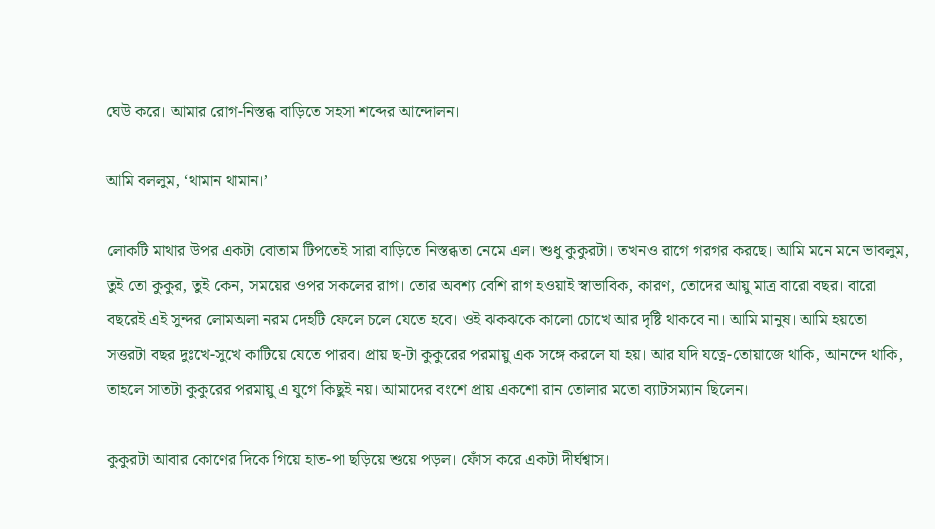ঘেউ করে। আমার রোগ-নিস্তব্ধ বাড়িতে সহসা শব্দের আন্দোলন।

আমি বললুম, ‘থামান থামান।’

লোকটি মাথার উপর একটা বোতাম টিপতেই সারা বাড়িতে নিস্তব্ধতা নেমে এল। শুধু কুকুরটা। তখনও রাগে গরগর করছে। আমি মনে মনে ভাবলুম, তুই তো কুকুর, তুই কেন, সময়ের ওপর সকলের রাগ। তোর অবশ্য বেশি রাগ হওয়াই স্বাভাবিক, কারণ, তোদের আয়ু মাত্র বারো বছর। বারো বছরেই এই সুন্দর লোমঅলা নরম দেহটি ফেলে চলে যেতে হবে। ওই ঝকঝকে কালো চোখে আর দৃষ্টি থাকবে না। আমি মানুষ। আমি হয়তো সত্তরটা বছর দুঃখে-সুখে কাটিয়ে যেতে পারব। প্রায় ছ-টা কুকুরের পরমায়ু এক সঙ্গে করলে যা হয়। আর যদি যত্নে-তোয়াজে থাকি, আনন্দে থাকি, তাহলে সাতটা কুকুরের পরমায়ু এ যুগে কিছুই নয়। আমাদের বংশে প্রায় একশো রান তোলার মতো ব্যাটসম্যান ছিলেন।

কুকুরটা আবার কোণের দিকে গিয়ে হাত-পা ছড়িয়ে শুয়ে পড়ল। ফোঁস করে একটা দীর্ঘশ্বাস।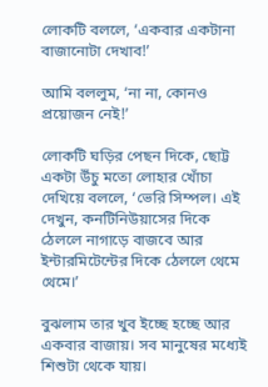লোকটি বললে, ‘একবার একটানা বাজানোটা দেখাব!’

আমি বললুম, ‘না না, কোনও প্রয়োজন নেই!’

লোকটি ঘড়ির পেছন দিকে, ছোট্ট একটা উঁচু মতো লোহার খোঁচা দেখিয়ে বললে, ‘ভেরি সিম্পল। এই দেখুন, কনটিনিউয়াসের দিকে ঠেললে নাগাড়ে বাজবে আর ইন্টারমিটেন্টের দিকে ঠেললে থেমে থেমে।’

বুঝলাম তার খুব ইচ্ছে হচ্ছে আর একবার বাজায়। সব মানুষের মধ্যেই শিশুটা থেকে যায়।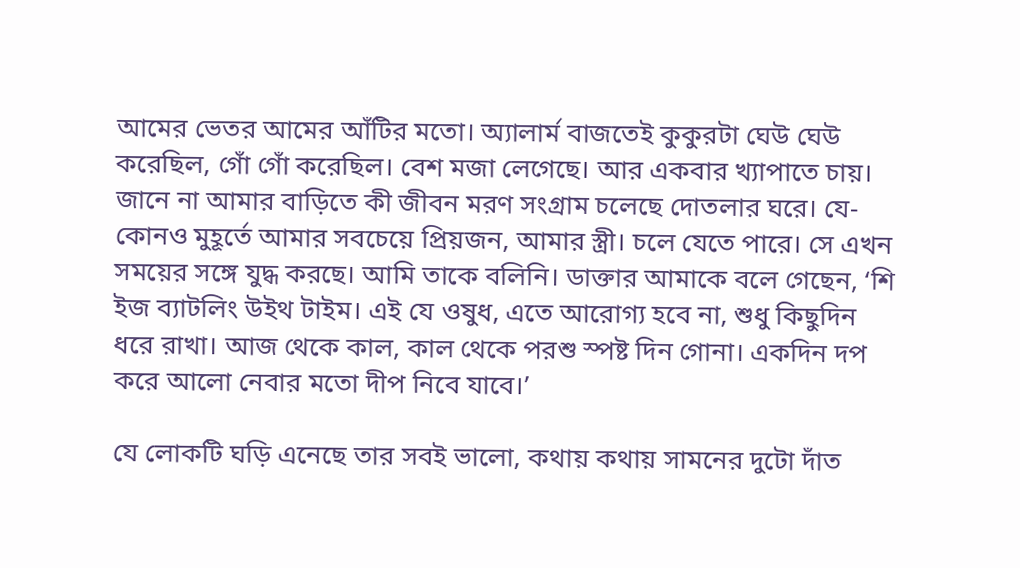আমের ভেতর আমের আঁটির মতো। অ্যালার্ম বাজতেই কুকুরটা ঘেউ ঘেউ করেছিল, গোঁ গোঁ করেছিল। বেশ মজা লেগেছে। আর একবার খ্যাপাতে চায়। জানে না আমার বাড়িতে কী জীবন মরণ সংগ্রাম চলেছে দোতলার ঘরে। যে-কোনও মুহূর্তে আমার সবচেয়ে প্রিয়জন, আমার স্ত্রী। চলে যেতে পারে। সে এখন সময়ের সঙ্গে যুদ্ধ করছে। আমি তাকে বলিনি। ডাক্তার আমাকে বলে গেছেন, ‘শি ইজ ব্যাটলিং উইথ টাইম। এই যে ওষুধ, এতে আরোগ্য হবে না, শুধু কিছুদিন ধরে রাখা। আজ থেকে কাল, কাল থেকে পরশু স্পষ্ট দিন গোনা। একদিন দপ করে আলো নেবার মতো দীপ নিবে যাবে।’

যে লোকটি ঘড়ি এনেছে তার সবই ভালো, কথায় কথায় সামনের দুটো দাঁত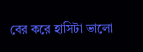বের করে হাসিটা ভালো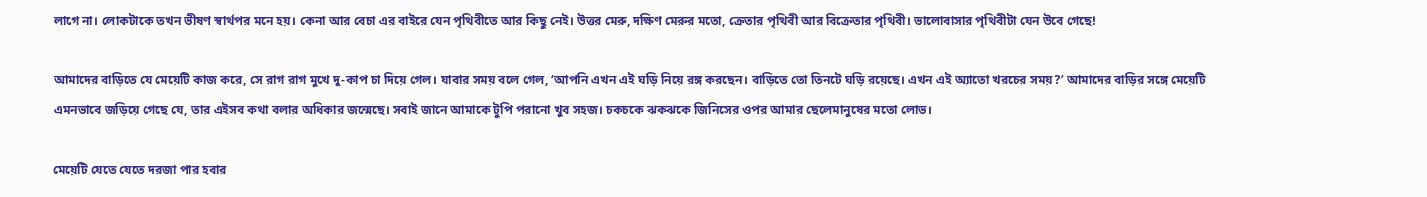লাগে না। লোকটাকে তখন ভীষণ স্বার্থপর মনে হয়। কেনা আর বেচা এর বাইরে যেন পৃথিবীতে আর কিছু নেই। উত্তর মেরু, দক্ষিণ মেরুর মতো, ক্রেতার পৃথিবী আর বিক্রেতার পৃথিবী। ভালোবাসার পৃথিবীটা যেন উবে গেছে!

আমাদের বাড়িতে যে মেয়েটি কাজ করে, সে রাগ রাগ মুখে দু-কাপ চা দিয়ে গেল। যাবার সময় বলে গেল, ‘আপনি এখন এই ঘড়ি নিয়ে রঙ্গ করছেন। বাড়িতে তো তিনটে ঘড়ি রয়েছে। এখন এই অ্যাতো খরচের সময়?’ আমাদের বাড়ির সঙ্গে মেয়েটি এমনভাবে জড়িয়ে গেছে যে, তার এইসব কথা বলার অধিকার জন্মেছে। সবাই জানে আমাকে টুপি পরানো খুব সহজ। চকচকে ঝকঝকে জিনিসের ওপর আমার ছেলেমানুষের মতো লোভ।

মেয়েটি যেতে যেতে দরজা পার হবার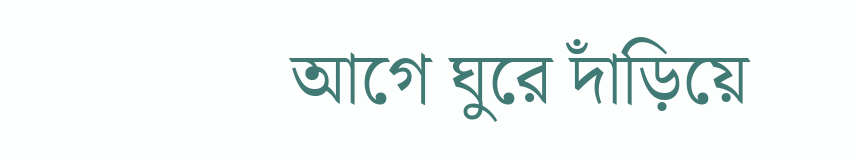আগে ঘুরে দাঁড়িয়ে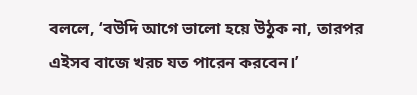বললে, ‘বউদি আগে ভালো হয়ে উঠুক না, তারপর এইসব বাজে খরচ যত পারেন করবেন।’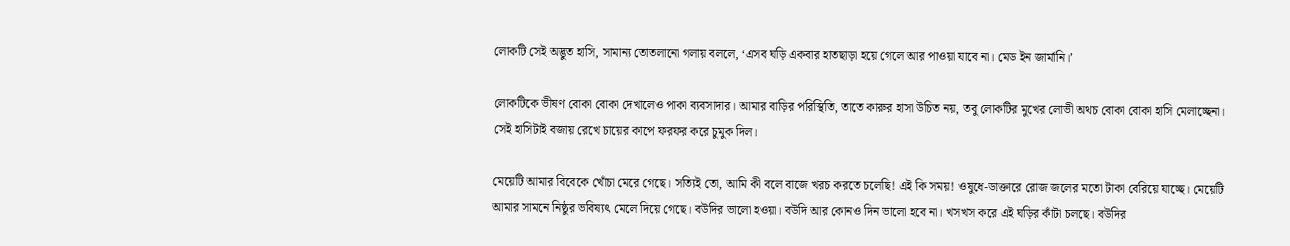লোকটি সেই অদ্ভুত হাসি, সামান্য তোতলানো গলায় বললে, ‘এসব ঘড়ি একবার হাতছাড়া হয়ে গেলে আর পাওয়া যাবে না। মেড ইন জার্মানি।’

লোকটিকে ভীষণ বোকা বোকা দেখালেও পাকা ব্যবসাদার। আমার বাড়ির পরিস্থিতি, তাতে কারুর হাসা উচিত নয়, তবু লোকটির মুখের লোভী অথচ বোকা বোকা হাসি মেলাচ্ছেনা। সেই হাসিটাই বজায় রেখে চায়ের কাপে ফরফর করে চুমুক দিল।

মেয়েটি আমার বিবেকে খোঁচা মেরে গেছে। সত্যিই তো, আমি কী বলে বাজে খরচ করতে চলেছি! এই কি সময়! ওষুধে-ডাক্তারে রোজ জলের মতো টাকা বেরিয়ে যাচ্ছে। মেয়েটি আমার সামনে নিষ্ঠুর ভবিষ্যৎ মেলে দিয়ে গেছে। বউদির ভালো হওয়া। বউদি আর কোনও দিন ভালো হবে না। খসখস করে এই ঘড়ির কাঁটা চলছে। বউদির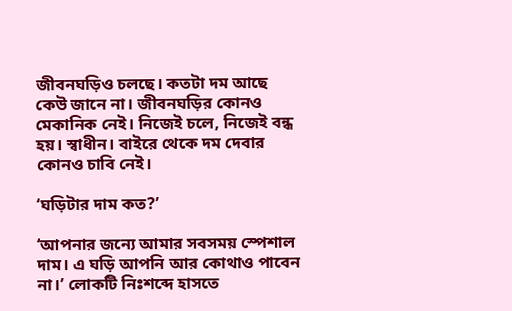জীবনঘড়িও চলছে। কতটা দম আছে কেউ জানে না। জীবনঘড়ির কোনও মেকানিক নেই। নিজেই চলে, নিজেই বন্ধ হয়। স্বাধীন। বাইরে থেকে দম দেবার কোনও চাবি নেই।

‘ঘড়িটার দাম কত?’

‘আপনার জন্যে আমার সবসময় স্পেশাল দাম। এ ঘড়ি আপনি আর কোথাও পাবেন না।’ লোকটি নিঃশব্দে হাসতে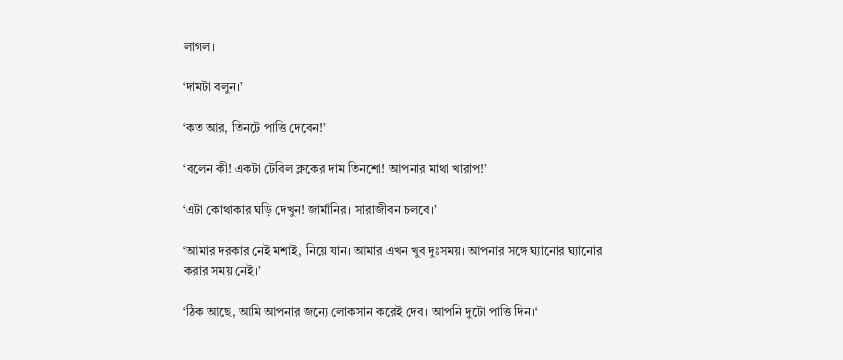লাগল।

‘দামটা বলুন।’

‘কত আর, তিনটে পাত্তি দেবেন!’

‘বলেন কী! একটা টেবিল ক্লকের দাম তিনশো! আপনার মাথা খারাপ!’

‘এটা কোথাকার ঘড়ি দেখুন! জার্মানির। সারাজীবন চলবে।’

‘আমার দরকার নেই মশাই, নিয়ে যান। আমার এখন খুব দুঃসময়। আপনার সঙ্গে ঘ্যানোর ঘ্যানোর করার সময় নেই।’

‘ঠিক আছে, আমি আপনার জন্যে লোকসান করেই দেব। আপনি দুটো পাত্তি দিন।‘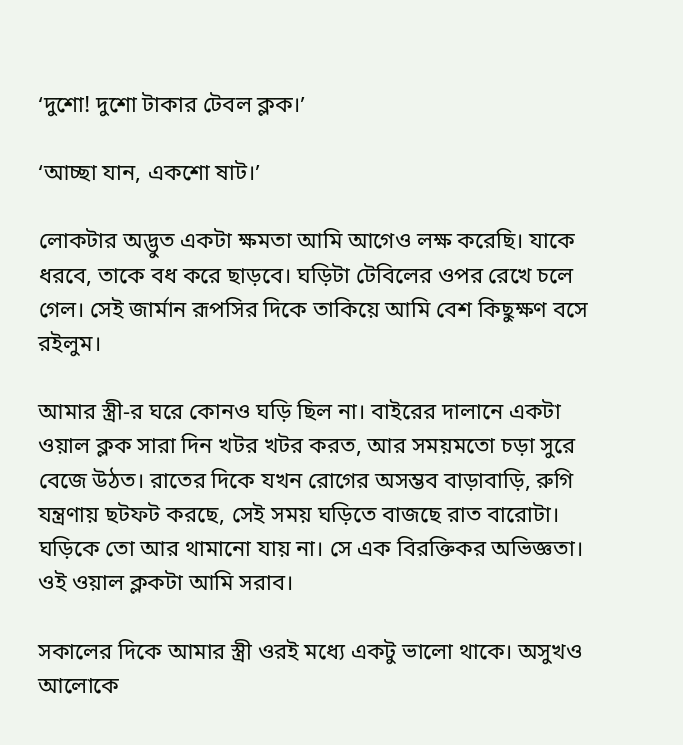‘দুশো! দুশো টাকার টেবল ক্লক।’

‘আচ্ছা যান, একশো ষাট।’

লোকটার অদ্ভুত একটা ক্ষমতা আমি আগেও লক্ষ করেছি। যাকে ধরবে, তাকে বধ করে ছাড়বে। ঘড়িটা টেবিলের ওপর রেখে চলে গেল। সেই জার্মান রূপসির দিকে তাকিয়ে আমি বেশ কিছুক্ষণ বসে রইলুম।

আমার স্ত্রী-র ঘরে কোনও ঘড়ি ছিল না। বাইরের দালানে একটা ওয়াল ক্লক সারা দিন খটর খটর করত, আর সময়মতো চড়া সুরে বেজে উঠত। রাতের দিকে যখন রোগের অসম্ভব বাড়াবাড়ি, রুগি যন্ত্রণায় ছটফট করছে, সেই সময় ঘড়িতে বাজছে রাত বারোটা। ঘড়িকে তো আর থামানো যায় না। সে এক বিরক্তিকর অভিজ্ঞতা। ওই ওয়াল ক্লকটা আমি সরাব।

সকালের দিকে আমার স্ত্রী ওরই মধ্যে একটু ভালো থাকে। অসুখও আলোকে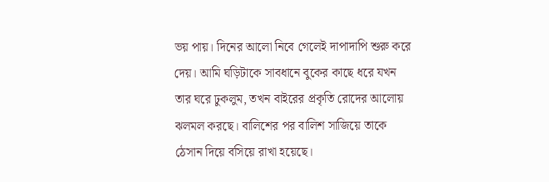ভয় পায়। দিনের আলো নিবে গেলেই দাপাদাপি শুরু করে দেয়। আমি ঘড়িটাকে সাবধানে বুকের কাছে ধরে যখন তার ঘরে ঢুকলুম, তখন বাইরের প্রকৃতি রোদের আলোয় ঝলমল করছে। বালিশের পর বালিশ সাজিয়ে তাকে ঠেসান দিয়ে বসিয়ে রাখা হয়েছে।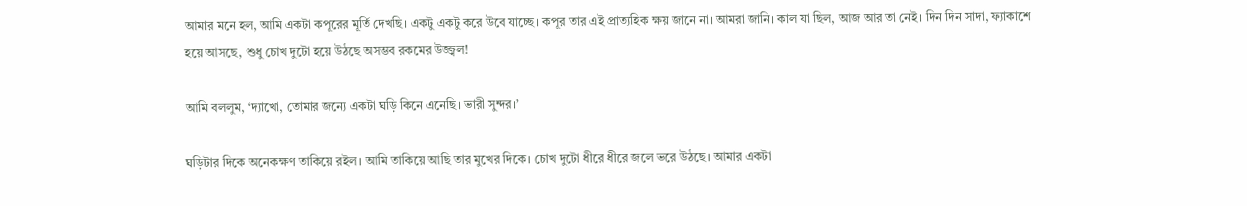আমার মনে হল, আমি একটা কপূরের মূর্তি দেখছি। একটু একটু করে উবে যাচ্ছে। কপূর তার এই প্রাত্যহিক ক্ষয় জানে না। আমরা জানি। কাল যা ছিল, আজ আর তা নেই। দিন দিন সাদা, ফ্যাকাশে হয়ে আসছে, শুধু চোখ দুটো হয়ে উঠছে অসম্ভব রকমের উজ্জ্বল!

আমি বললুম, ‘দ্যাখো, তোমার জন্যে একটা ঘড়ি কিনে এনেছি। ভারী সুন্দর।’

ঘড়িটার দিকে অনেকক্ষণ তাকিয়ে রইল। আমি তাকিয়ে আছি তার মুখের দিকে। চোখ দুটো ধীরে ধীরে জলে ভরে উঠছে। আমার একটা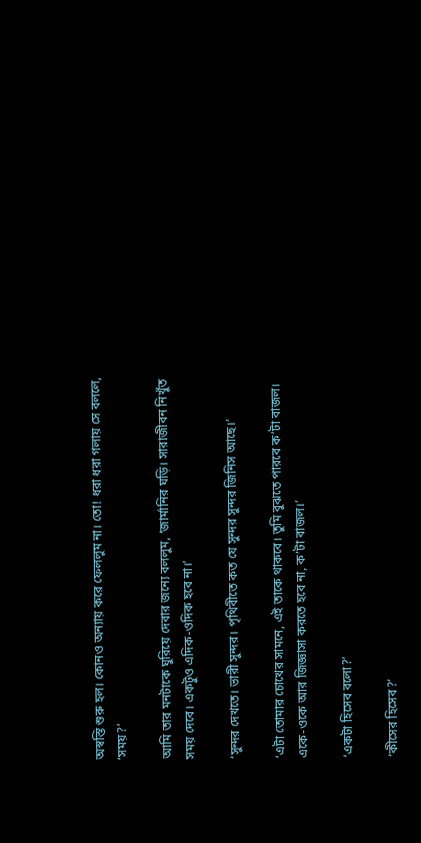অস্বস্তি শুরু হল। কোনও অন্যায় করে ফেললুম না। তো! ধরা ধরা গলায় সে বললে, ‘সময়?’

আমি তার মনটাকে ঘুরিয়ে দেবার জন্যে বললুম, ‘জার্মানির ঘড়ি। সারাজীবন নিখুঁত সময় দেবে। একটুও এদিক-ওদিক হবে না।’

‘সুন্দর দেখতে। ভারী সুন্দর। পৃথিবীতে কত যে সুন্দর সুন্দর জিনিস আছে।’

‘এটা তোমার চোখের সামনে, এই তাকে থাকবে। তুমি বুঝতে পারবে ক’টা বাজল। একে-ওকে আর জিজ্ঞাসা করতে হবে না, ক’টা বাজল।’

‘একটা হিসেব বলো?’

‘কীসের হিসেব?’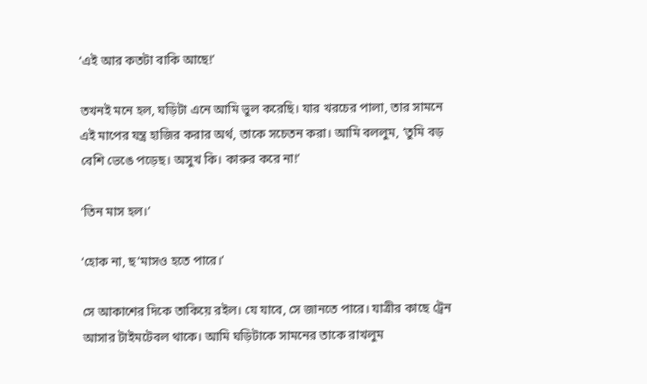‘এই আর কতটা বাকি আছে!’

তখনই মনে হল, ঘড়িটা এনে আমি ভুল করেছি। যার খরচের পালা, তার সামনে এই মাপের যন্ত্র হাজির করার অর্থ, তাকে সচেতন করা। আমি বললুম, ‘তুমি বড় বেশি ভেঙে পড়েছ। অসুখ কি। কারুর করে না!’

‘তিন মাস হল।’

‘হোক না, ছ’মাসও হতে পারে।’

সে আকাশের দিকে তাকিয়ে রইল। যে যাবে, সে জানতে পারে। যাত্রীর কাছে ট্রেন আসার টাইমটেবল থাকে। আমি ঘড়িটাকে সামনের তাকে রাখলুম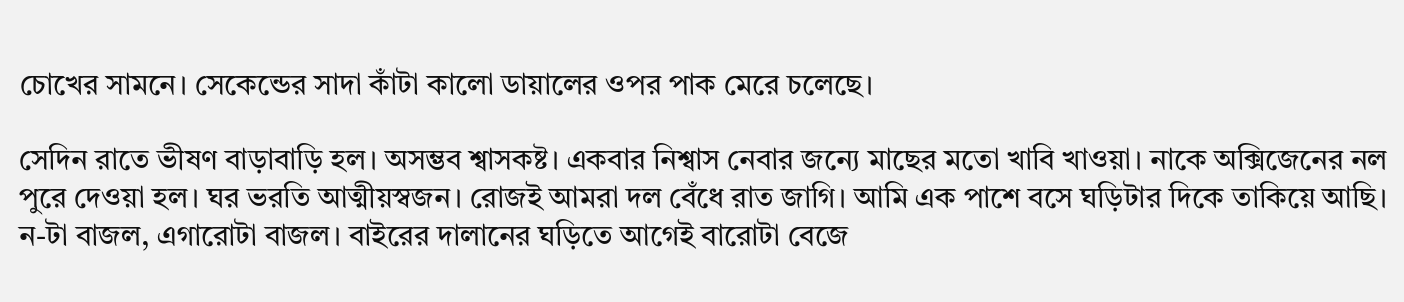চোখের সামনে। সেকেন্ডের সাদা কাঁটা কালো ডায়ালের ওপর পাক মেরে চলেছে।

সেদিন রাতে ভীষণ বাড়াবাড়ি হল। অসম্ভব শ্বাসকষ্ট। একবার নিশ্বাস নেবার জন্যে মাছের মতো খাবি খাওয়া। নাকে অক্সিজেনের নল পুরে দেওয়া হল। ঘর ভরতি আত্মীয়স্বজন। রোজই আমরা দল বেঁধে রাত জাগি। আমি এক পাশে বসে ঘড়িটার দিকে তাকিয়ে আছি। ন-টা বাজল, এগারোটা বাজল। বাইরের দালানের ঘড়িতে আগেই বারোটা বেজে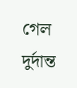গেল দুর্দান্ত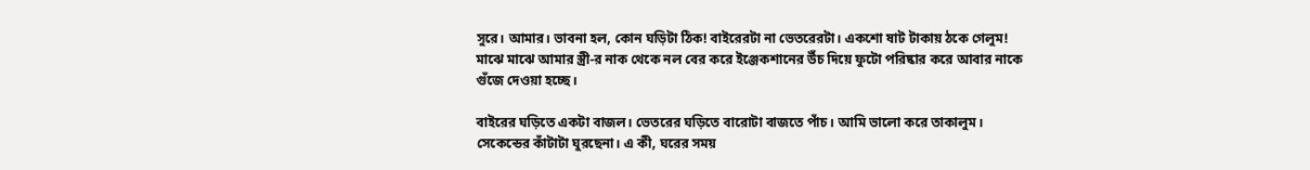সুরে। আমার। ভাবনা হল, কোন ঘড়িটা ঠিক! বাইরেরটা না ভেতরেরটা। একশো ষাট টাকায় ঠকে গেলুম! মাঝে মাঝে আমার স্ত্রী-র নাক থেকে নল বের করে ইঞ্জেকশানের উঁচ দিয়ে ফুটো পরিষ্কার করে আবার নাকে গুঁজে দেওয়া হচ্ছে।

বাইরের ঘড়িতে একটা বাজল। ভেতরের ঘড়িতে বারোটা বাজতে পাঁচ। আমি ভালো করে তাকালুম। সেকেন্ডের কাঁটাটা ঘুরছেনা। এ কী, ঘরের সময়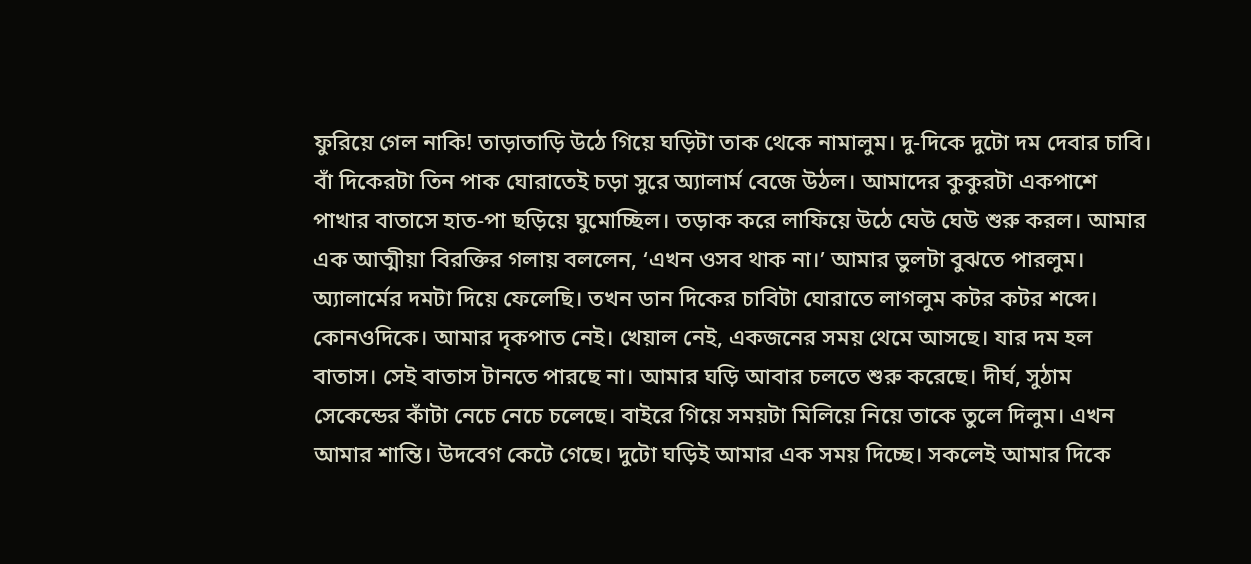ফুরিয়ে গেল নাকি! তাড়াতাড়ি উঠে গিয়ে ঘড়িটা তাক থেকে নামালুম। দু-দিকে দুটো দম দেবার চাবি। বাঁ দিকেরটা তিন পাক ঘোরাতেই চড়া সুরে অ্যালার্ম বেজে উঠল। আমাদের কুকুরটা একপাশে পাখার বাতাসে হাত-পা ছড়িয়ে ঘুমোচ্ছিল। তড়াক করে লাফিয়ে উঠে ঘেউ ঘেউ শুরু করল। আমার এক আত্মীয়া বিরক্তির গলায় বললেন, ‘এখন ওসব থাক না।’ আমার ভুলটা বুঝতে পারলুম। অ্যালার্মের দমটা দিয়ে ফেলেছি। তখন ডান দিকের চাবিটা ঘোরাতে লাগলুম কটর কটর শব্দে। কোনওদিকে। আমার দৃকপাত নেই। খেয়াল নেই, একজনের সময় থেমে আসছে। যার দম হল বাতাস। সেই বাতাস টানতে পারছে না। আমার ঘড়ি আবার চলতে শুরু করেছে। দীর্ঘ, সুঠাম সেকেন্ডের কাঁটা নেচে নেচে চলেছে। বাইরে গিয়ে সময়টা মিলিয়ে নিয়ে তাকে তুলে দিলুম। এখন আমার শান্তি। উদবেগ কেটে গেছে। দুটো ঘড়িই আমার এক সময় দিচ্ছে। সকলেই আমার দিকে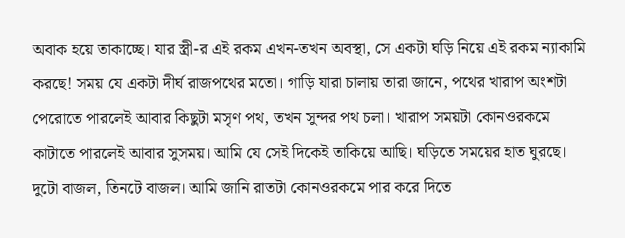অবাক হয়ে তাকাচ্ছে। যার স্ত্রী-র এই রকম এখন-তখন অবস্থা, সে একটা ঘড়ি নিয়ে এই রকম ন্যাকামি করছে! সময় যে একটা দীর্ঘ রাজপথের মতো। গাড়ি যারা চালায় তারা জানে, পথের খারাপ অংশটা পেরোতে পারলেই আবার কিছুটা মসৃণ পথ, তখন সুন্দর পথ চলা। খারাপ সময়টা কোনওরকমে কাটাতে পারলেই আবার সুসময়। আমি যে সেই দিকেই তাকিয়ে আছি। ঘড়িতে সময়ের হাত ঘুরছে। দুটো বাজল, তিনটে বাজল। আমি জানি রাতটা কোনওরকমে পার করে দিতে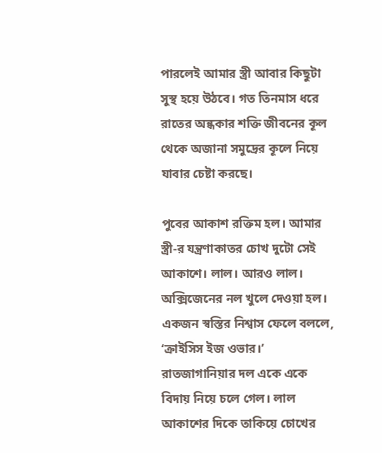পারলেই আমার স্ত্রী আবার কিছুটা সুস্থ হয়ে উঠবে। গত তিনমাস ধরে রাতের অন্ধকার শক্তি জীবনের কূল থেকে অজানা সমুদ্রের কূলে নিয়ে যাবার চেষ্টা করছে।

পুবের আকাশ রক্তিম হল। আমার স্ত্রী-র যন্ত্রণাকাতর চোখ দুটো সেই আকাশে। লাল। আরও লাল। অক্সিজেনের নল খুলে দেওয়া হল। একজন স্বস্তির নিশ্বাস ফেলে বললে, ‘ক্রাইসিস ইজ ওভার।’ রাতজাগানিয়ার দল একে একে বিদায় নিয়ে চলে গেল। লাল আকাশের দিকে তাকিয়ে চোখের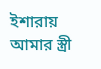ইশারায় আমার স্ত্রী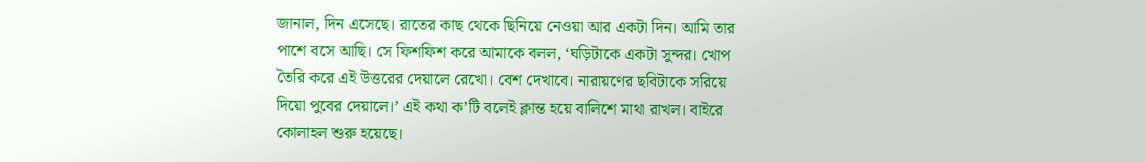জানাল, দিন এসেছে। রাতের কাছ থেকে ছিনিয়ে নেওয়া আর একটা দিন। আমি তার পাশে বসে আছি। সে ফিশফিশ করে আমাকে বলল, ‘ঘড়িটাকে একটা সুন্দর। খোপ তৈরি করে এই উত্তরের দেয়ালে রেখো। বেশ দেখাবে। নারায়ণের ছবিটাকে সরিয়ে দিয়ো পুবের দেয়ালে।’ এই কথা ক’টি বলেই ক্লান্ত হয়ে বালিশে মাথা রাখল। বাইরে কোলাহল শুরু হয়েছে।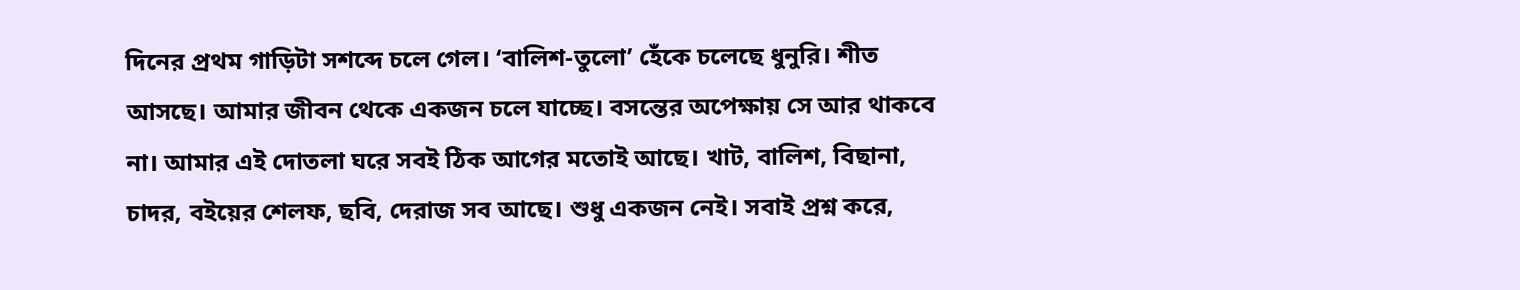দিনের প্রথম গাড়িটা সশব্দে চলে গেল। ‘বালিশ-তুলো’ হেঁকে চলেছে ধুনুরি। শীত আসছে। আমার জীবন থেকে একজন চলে যাচ্ছে। বসন্তের অপেক্ষায় সে আর থাকবে না। আমার এই দোতলা ঘরে সবই ঠিক আগের মতোই আছে। খাট, বালিশ, বিছানা, চাদর, বইয়ের শেলফ, ছবি, দেরাজ সব আছে। শুধু একজন নেই। সবাই প্রশ্ন করে,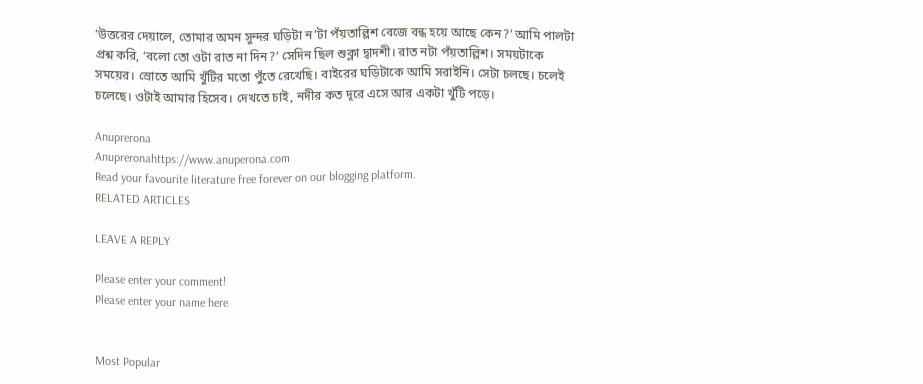‘উত্তরের দেয়ালে, তোমার অমন সুন্দর ঘড়িটা ন’টা পঁয়তাল্লিশ বেজে বন্ধ হয়ে আছে কেন?’ আমি পালটা প্রশ্ন করি, ‘বলো তো ওটা রাত না দিন?’ সেদিন ছিল শুক্লা দ্বাদশী। রাত নটা পঁয়তাল্লিশ। সময়টাকে সময়ের। স্রোতে আমি খুঁটির মতো পুঁতে রেখেছি। বাইরের ঘড়িটাকে আমি সরাইনি। সেটা চলছে। চলেই চলেছে। ওটাই আমার হিসেব। দেখতে চাই, নদীর কত দূরে এসে আর একটা খুঁটি পড়ে।

Anuprerona
Anupreronahttps://www.anuperona.com
Read your favourite literature free forever on our blogging platform.
RELATED ARTICLES

LEAVE A REPLY

Please enter your comment!
Please enter your name here


Most Popular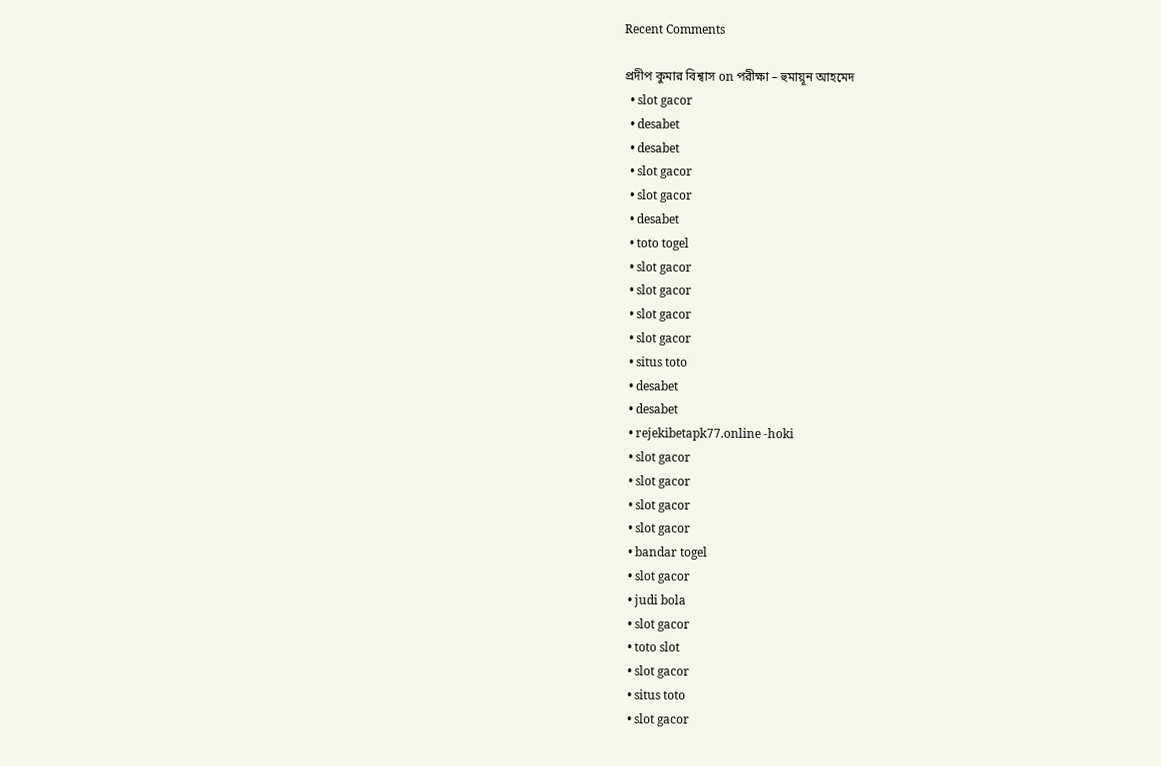Recent Comments

প্রদীপ কুমার বিশ্বাস on পরীক্ষা – হুমায়ূন আহমেদ
  • slot gacor
  • desabet
  • desabet
  • slot gacor
  • slot gacor
  • desabet
  • toto togel
  • slot gacor
  • slot gacor
  • slot gacor
  • slot gacor
  • situs toto
  • desabet
  • desabet
  • rejekibetapk77.online -hoki
  • slot gacor
  • slot gacor
  • slot gacor
  • slot gacor
  • bandar togel
  • slot gacor
  • judi bola
  • slot gacor
  • toto slot
  • slot gacor
  • situs toto
  • slot gacor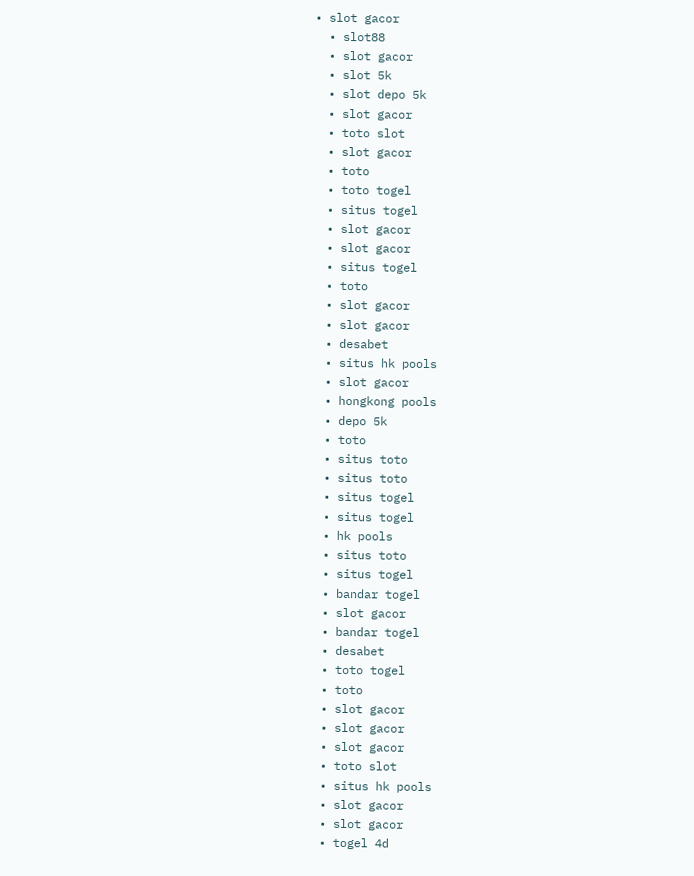• slot gacor
  • slot88
  • slot gacor
  • slot 5k
  • slot depo 5k
  • slot gacor
  • toto slot
  • slot gacor
  • toto
  • toto togel
  • situs togel
  • slot gacor
  • slot gacor
  • situs togel
  • toto
  • slot gacor
  • slot gacor
  • desabet
  • situs hk pools
  • slot gacor
  • hongkong pools
  • depo 5k
  • toto
  • situs toto
  • situs toto
  • situs togel
  • situs togel
  • hk pools
  • situs toto
  • situs togel
  • bandar togel
  • slot gacor
  • bandar togel
  • desabet
  • toto togel
  • toto
  • slot gacor
  • slot gacor
  • slot gacor
  • toto slot
  • situs hk pools
  • slot gacor
  • slot gacor
  • togel 4d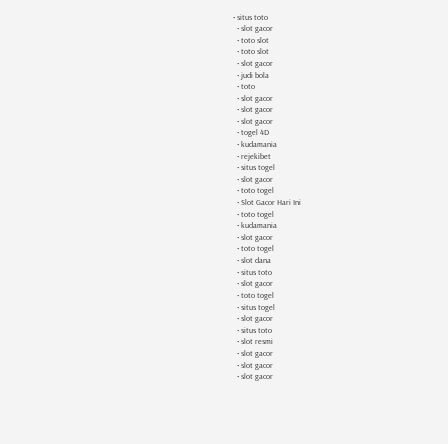• situs toto
  • slot gacor
  • toto slot
  • toto slot
  • slot gacor
  • judi bola
  • toto
  • slot gacor
  • slot gacor
  • slot gacor
  • togel 4D
  • kudamania
  • rejekibet
  • situs togel
  • slot gacor
  • toto togel
  • Slot Gacor Hari Ini
  • toto togel
  • kudamania
  • slot gacor
  • toto togel
  • slot dana
  • situs toto
  • slot gacor
  • toto togel
  • situs togel
  • slot gacor
  • situs toto
  • slot resmi
  • slot gacor
  • slot gacor
  • slot gacor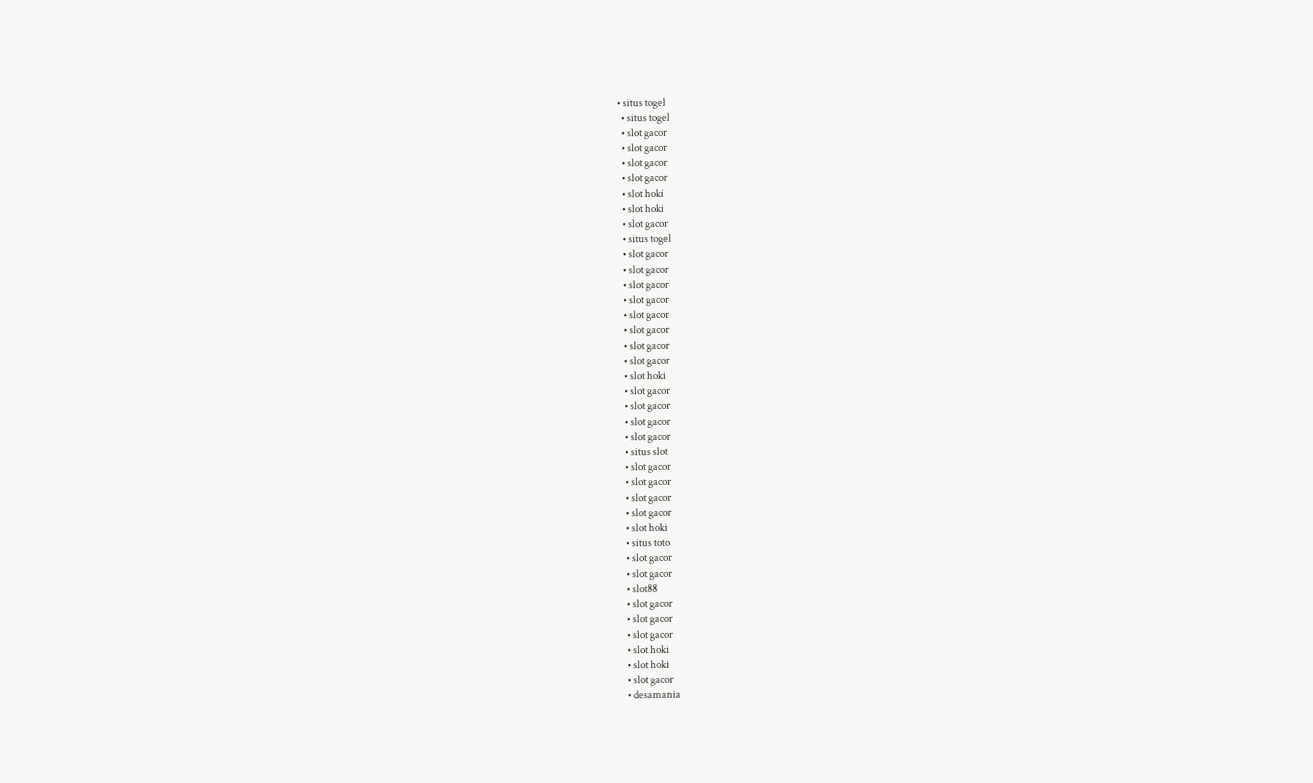• situs togel
  • situs togel
  • slot gacor
  • slot gacor
  • slot gacor
  • slot gacor
  • slot hoki
  • slot hoki
  • slot gacor
  • situs togel
  • slot gacor
  • slot gacor
  • slot gacor
  • slot gacor
  • slot gacor
  • slot gacor
  • slot gacor
  • slot gacor
  • slot hoki
  • slot gacor
  • slot gacor
  • slot gacor
  • slot gacor
  • situs slot
  • slot gacor
  • slot gacor
  • slot gacor
  • slot gacor
  • slot hoki
  • situs toto
  • slot gacor
  • slot gacor
  • slot88
  • slot gacor
  • slot gacor
  • slot gacor
  • slot hoki
  • slot hoki
  • slot gacor
  • desamania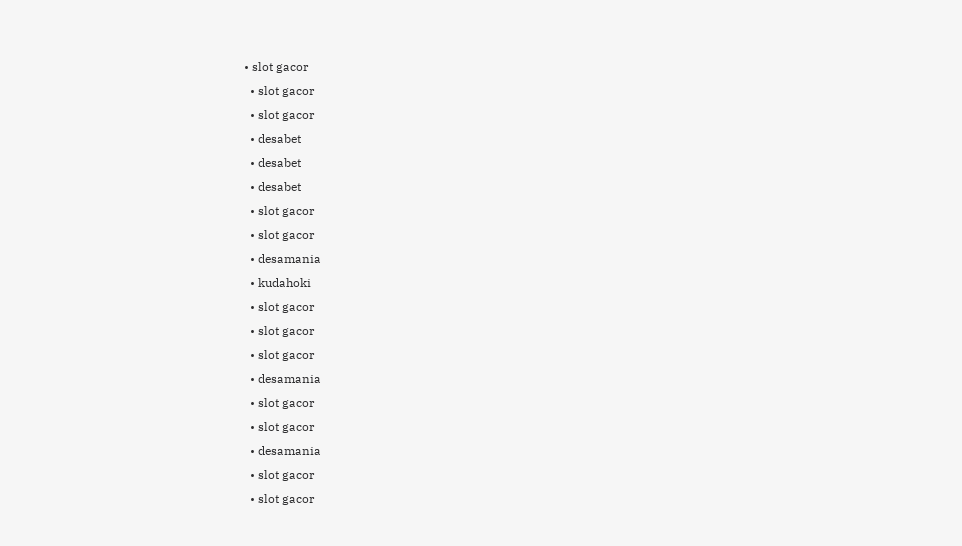• slot gacor
  • slot gacor
  • slot gacor
  • desabet
  • desabet
  • desabet
  • slot gacor
  • slot gacor
  • desamania
  • kudahoki
  • slot gacor
  • slot gacor
  • slot gacor
  • desamania
  • slot gacor
  • slot gacor
  • desamania
  • slot gacor
  • slot gacor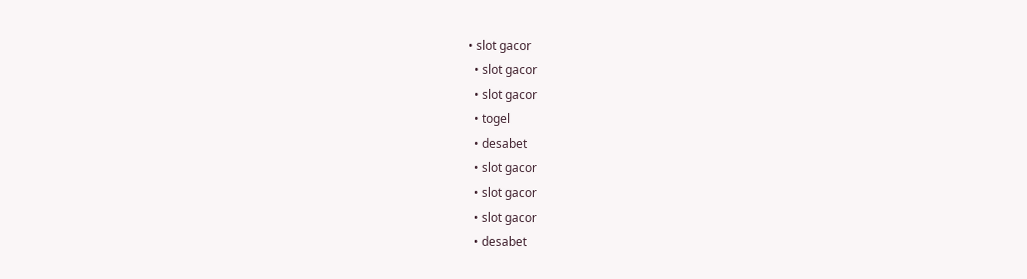• slot gacor
  • slot gacor
  • slot gacor
  • togel
  • desabet
  • slot gacor
  • slot gacor
  • slot gacor
  • desabet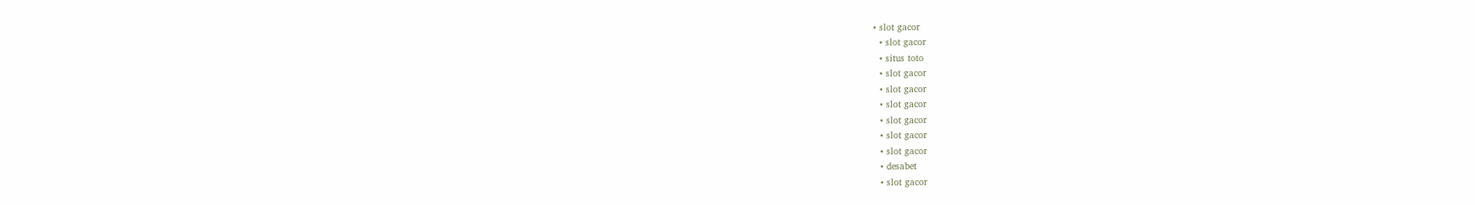• slot gacor
  • slot gacor
  • situs toto
  • slot gacor
  • slot gacor
  • slot gacor
  • slot gacor
  • slot gacor
  • slot gacor
  • desabet
  • slot gacor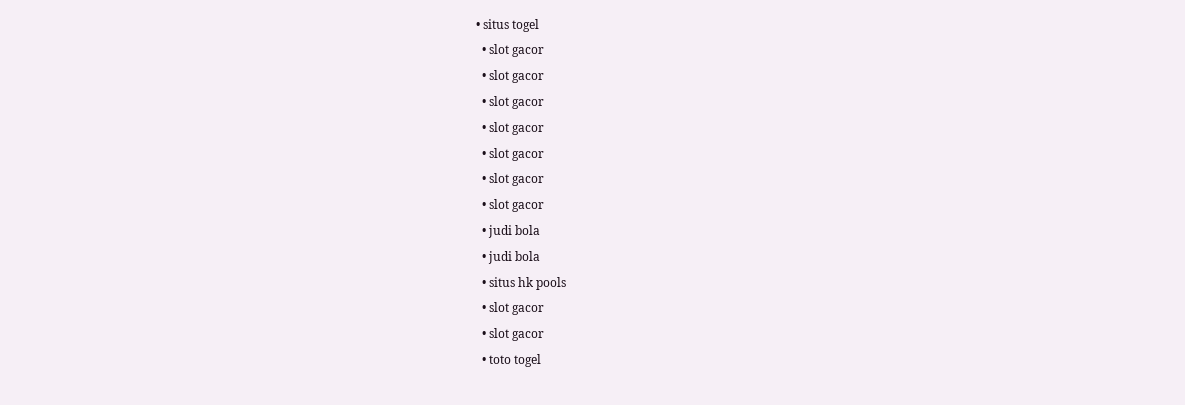• situs togel
  • slot gacor
  • slot gacor
  • slot gacor
  • slot gacor
  • slot gacor
  • slot gacor
  • slot gacor
  • judi bola
  • judi bola
  • situs hk pools
  • slot gacor
  • slot gacor
  • toto togel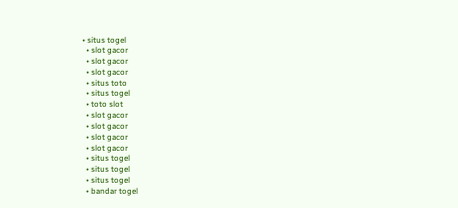• situs togel
  • slot gacor
  • slot gacor
  • slot gacor
  • situs toto
  • situs togel
  • toto slot
  • slot gacor
  • slot gacor
  • slot gacor
  • slot gacor
  • situs togel
  • situs togel
  • situs togel
  • bandar togel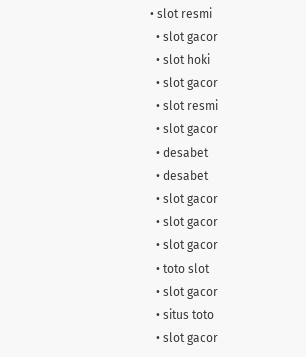• slot resmi
  • slot gacor
  • slot hoki
  • slot gacor
  • slot resmi
  • slot gacor
  • desabet
  • desabet
  • slot gacor
  • slot gacor
  • slot gacor
  • toto slot
  • slot gacor
  • situs toto
  • slot gacor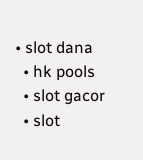• slot dana
  • hk pools
  • slot gacor
  • slot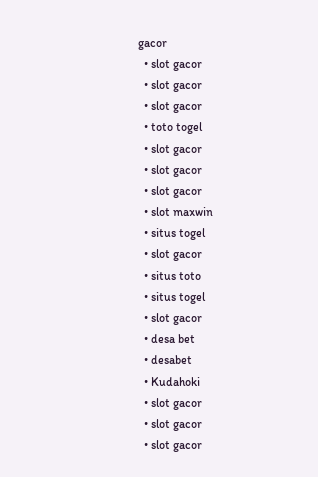gacor
  • slot gacor
  • slot gacor
  • slot gacor
  • toto togel
  • slot gacor
  • slot gacor
  • slot gacor
  • slot maxwin
  • situs togel
  • slot gacor
  • situs toto
  • situs togel
  • slot gacor
  • desa bet
  • desabet
  • Kudahoki
  • slot gacor
  • slot gacor
  • slot gacor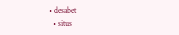• desabet
  • situs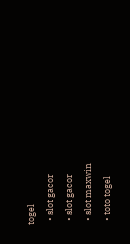togel
  • slot gacor
  • slot gacor
  • slot maxwin
  • toto togel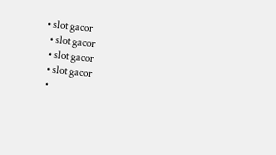• slot gacor
  • slot gacor
  • slot gacor
  • slot gacor
  •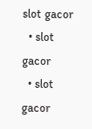slot gacor
  • slot gacor
  • slot gacor